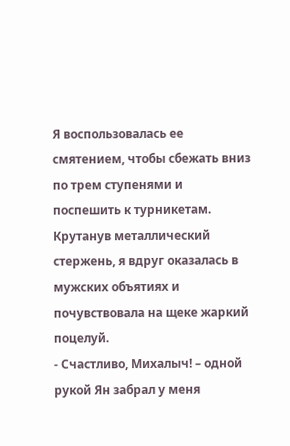Я воспользовалась ее смятением, чтобы сбежать вниз по трем ступенями и поспешить к турникетам.
Крутанув металлический стержень, я вдруг оказалась в мужских объятиях и почувствовала на щеке жаркий поцелуй.
- Счастливо, Михалыч! – одной рукой Ян забрал у меня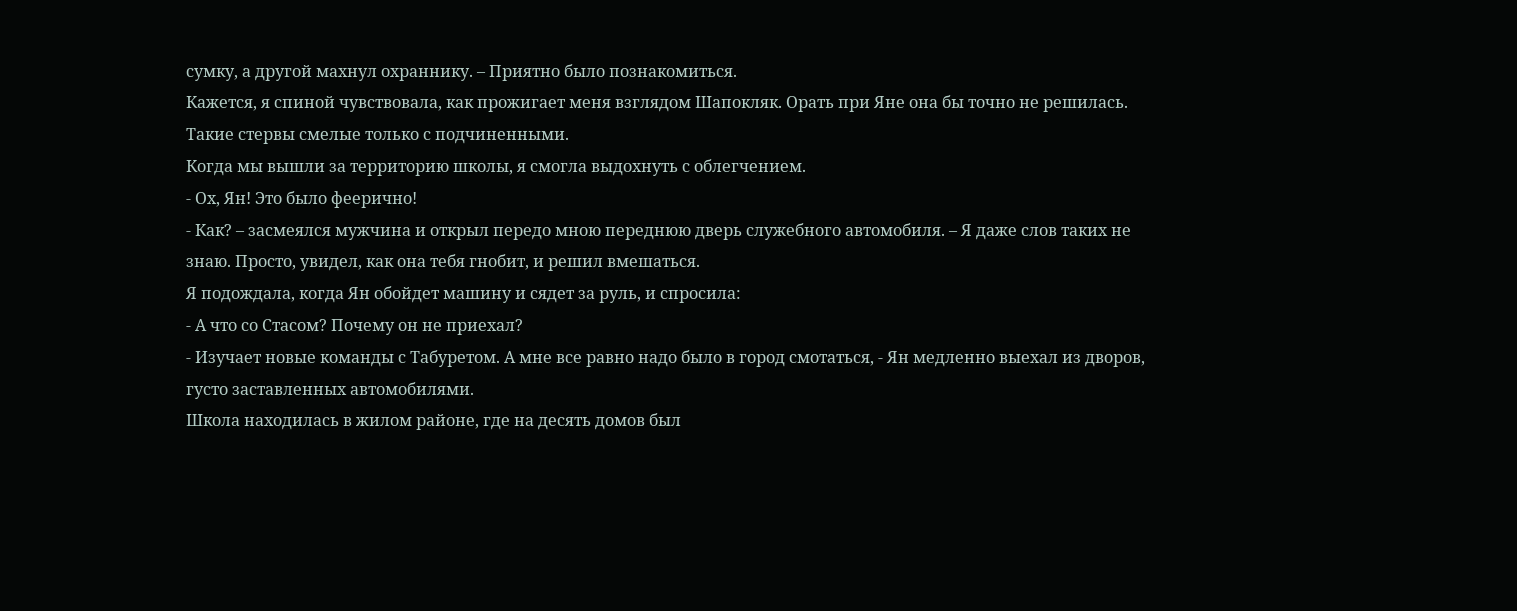сумку, а другой махнул охраннику. – Приятно было познакомиться.
Кажется, я спиной чувствовала, как прожигает меня взглядом Шапокляк. Орать при Яне она бы точно не решилась. Такие стервы смелые только с подчиненными.
Когда мы вышли за территорию школы, я смогла выдохнуть с облегчением.
- Ох, Ян! Это было феерично!
- Как? – засмеялся мужчина и открыл передо мною переднюю дверь служебного автомобиля. – Я даже слов таких не знаю. Просто, увидел, как она тебя гнобит, и решил вмешаться.
Я подождала, когда Ян обойдет машину и сядет за руль, и спросила:
- А что со Стасом? Почему он не приехал?
- Изучает новые команды с Табуретом. А мне все равно надо было в город смотаться, - Ян медленно выехал из дворов, густо заставленных автомобилями.
Школа находилась в жилом районе, где на десять домов был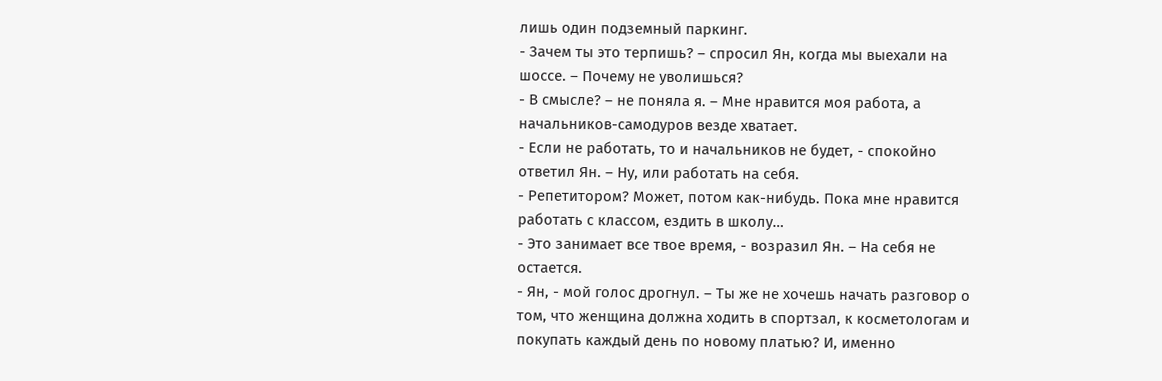лишь один подземный паркинг.
- Зачем ты это терпишь? – спросил Ян, когда мы выехали на шоссе. – Почему не уволишься?
- В смысле? – не поняла я. – Мне нравится моя работа, а начальников-самодуров везде хватает.
- Если не работать, то и начальников не будет, - спокойно ответил Ян. – Ну, или работать на себя.
- Репетитором? Может, потом как-нибудь. Пока мне нравится работать с классом, ездить в школу…
- Это занимает все твое время, - возразил Ян. – На себя не остается.
- Ян, - мой голос дрогнул. – Ты же не хочешь начать разговор о том, что женщина должна ходить в спортзал, к косметологам и покупать каждый день по новому платью? И, именно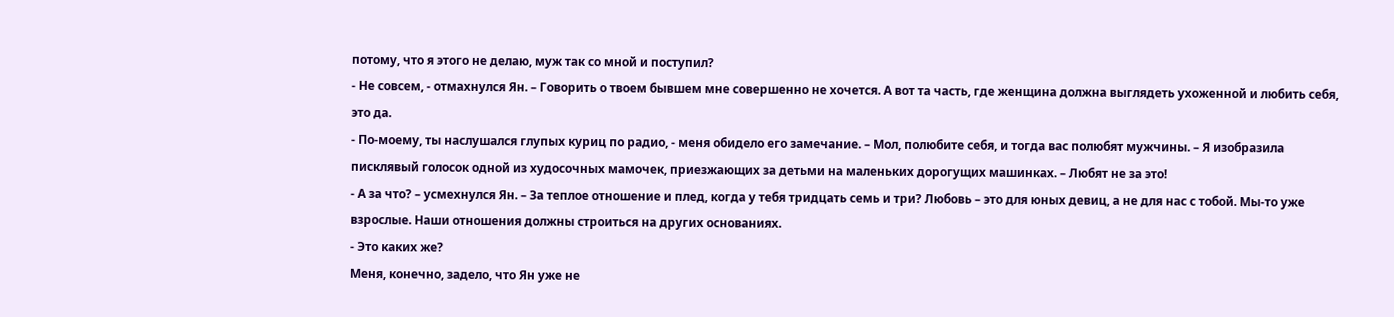потому, что я этого не делаю, муж так со мной и поступил?
- Не совсем, - отмахнулся Ян. – Говорить о твоем бывшем мне совершенно не хочется. А вот та часть, где женщина должна выглядеть ухоженной и любить себя, это да.
- По-моему, ты наслушался глупых куриц по радио, - меня обидело его замечание. – Мол, полюбите себя, и тогда вас полюбят мужчины. – Я изобразила писклявый голосок одной из худосочных мамочек, приезжающих за детьми на маленьких дорогущих машинках. – Любят не за это!
- А за что? – усмехнулся Ян. – За теплое отношение и плед, когда у тебя тридцать семь и три? Любовь – это для юных девиц, а не для нас с тобой. Мы-то уже взрослые. Наши отношения должны строиться на других основаниях.
- Это каких же?
Меня, конечно, задело, что Ян уже не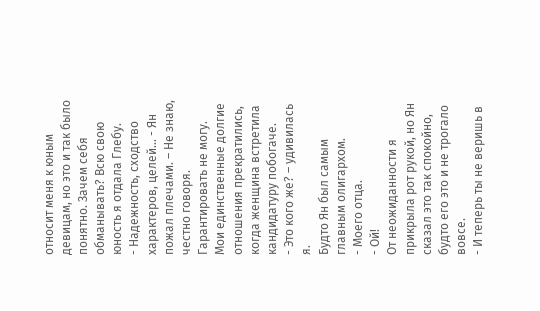относит меня к юным девицам, но это и так было понятно. Зачем себя обманывать? Всю свою юность я отдала Глебу.
- Надежность, сходство характеров, целей… - Ян пожал плечами. – Не знаю, честно говоря. Гарантировать не могу. Мои единственные долгие отношения прекратились, когда женщина встретила кандидатуру побогаче.
- Это кого же? – удивилась я.
Будто Ян был самым главным олигархом.
- Моего отца.
- Ой!
От неожиданности я прикрыла рот рукой, но Ян сказал это так спокойно, будто его это и не трогало вовсе.
- И теперь ты не веришь в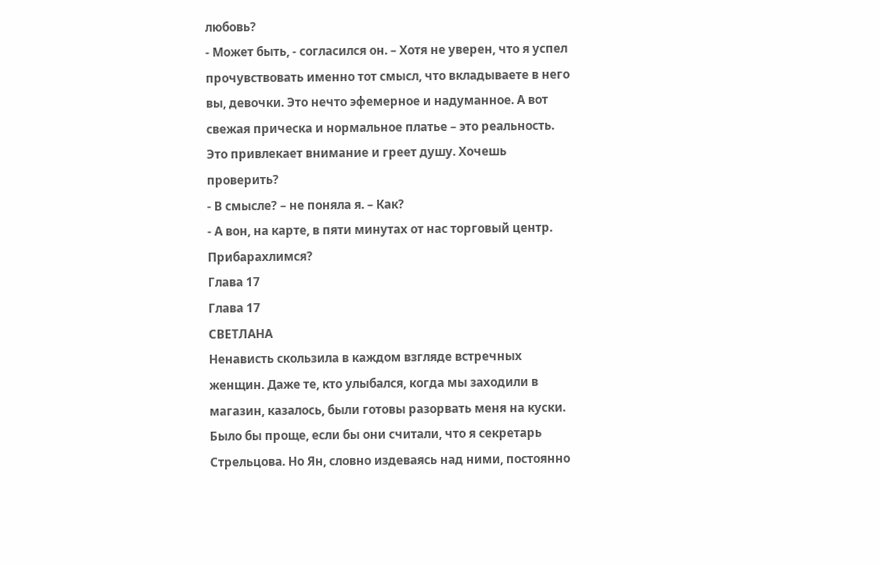любовь?
- Может быть, - согласился он. – Хотя не уверен, что я успел прочувствовать именно тот смысл, что вкладываете в него вы, девочки. Это нечто эфемерное и надуманное. А вот свежая прическа и нормальное платье – это реальность. Это привлекает внимание и греет душу. Хочешь проверить?
- В смысле? – не поняла я. – Как?
- А вон, на карте, в пяти минутах от нас торговый центр. Прибарахлимся?
Глава 17
Глава 17
СВЕТЛАНА
Ненависть скользила в каждом взгляде встречных женщин. Даже те, кто улыбался, когда мы заходили в магазин, казалось, были готовы разорвать меня на куски.
Было бы проще, если бы они считали, что я секретарь Стрельцова. Но Ян, словно издеваясь над ними, постоянно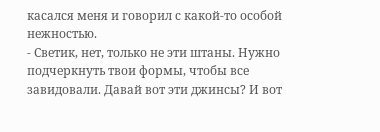касался меня и говорил с какой-то особой нежностью.
- Светик, нет, только не эти штаны. Нужно подчеркнуть твои формы, чтобы все завидовали. Давай вот эти джинсы? И вот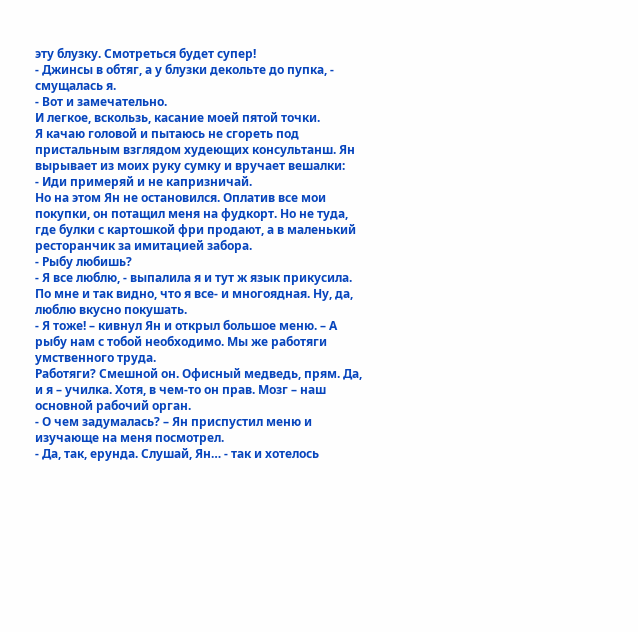эту блузку. Смотреться будет супер!
- Джинсы в обтяг, а у блузки декольте до пупка, - смущалась я.
- Вот и замечательно.
И легкое, вскользь, касание моей пятой точки.
Я качаю головой и пытаюсь не сгореть под пристальным взглядом худеющих консультанш. Ян вырывает из моих руку сумку и вручает вешалки:
- Иди примеряй и не капризничай.
Но на этом Ян не остановился. Оплатив все мои покупки, он потащил меня на фудкорт. Но не туда, где булки с картошкой фри продают, а в маленький ресторанчик за имитацией забора.
- Рыбу любишь?
- Я все люблю, - выпалила я и тут ж язык прикусила.
По мне и так видно, что я все- и многоядная. Ну, да, люблю вкусно покушать.
- Я тоже! – кивнул Ян и открыл большое меню. – А рыбу нам с тобой необходимо. Мы же работяги умственного труда.
Работяги? Смешной он. Офисный медведь, прям. Да, и я – училка. Хотя, в чем-то он прав. Мозг – наш основной рабочий орган.
- О чем задумалась? – Ян приспустил меню и изучающе на меня посмотрел.
- Да, так, ерунда. Слушай, Ян… - так и хотелось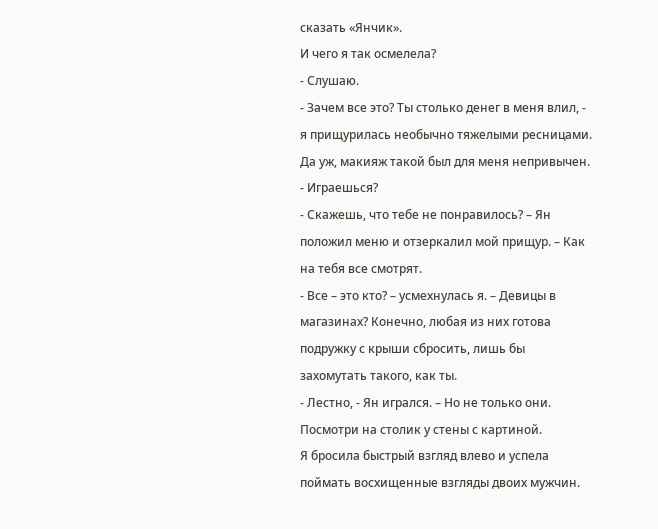сказать «Янчик».
И чего я так осмелела?
- Слушаю.
- Зачем все это? Ты столько денег в меня влил, - я прищурилась необычно тяжелыми ресницами.
Да уж, макияж такой был для меня непривычен.
- Играешься?
- Скажешь, что тебе не понравилось? – Ян положил меню и отзеркалил мой прищур. – Как на тебя все смотрят.
- Все – это кто? – усмехнулась я. – Девицы в магазинах? Конечно, любая из них готова подружку с крыши сбросить, лишь бы захомутать такого, как ты.
- Лестно, - Ян игрался. – Но не только они. Посмотри на столик у стены с картиной.
Я бросила быстрый взгляд влево и успела поймать восхищенные взгляды двоих мужчин.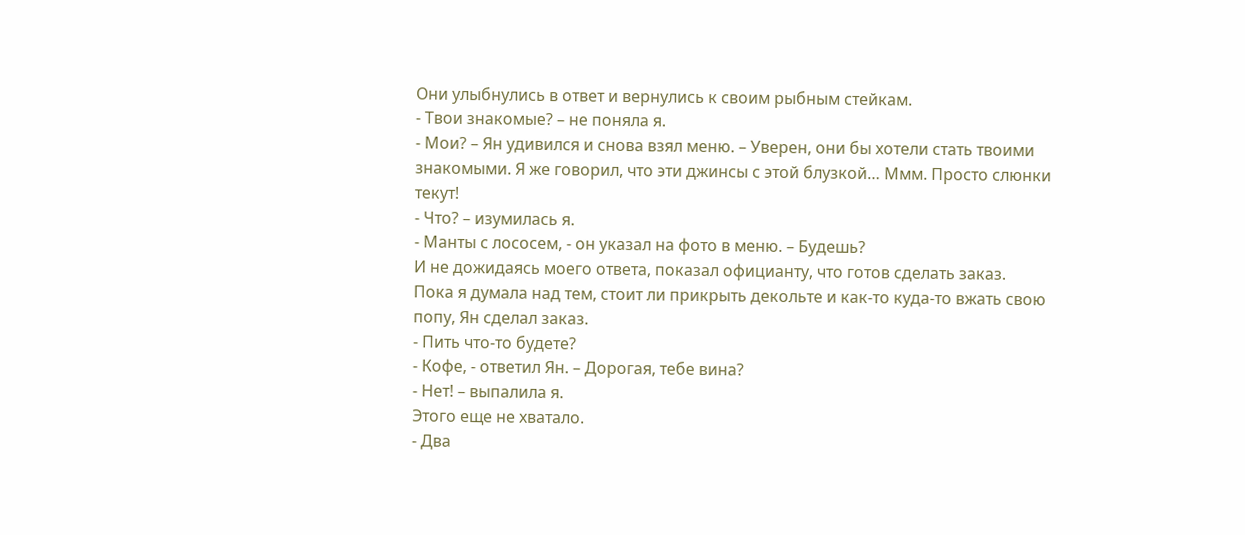Они улыбнулись в ответ и вернулись к своим рыбным стейкам.
- Твои знакомые? – не поняла я.
- Мои? – Ян удивился и снова взял меню. – Уверен, они бы хотели стать твоими знакомыми. Я же говорил, что эти джинсы с этой блузкой… Ммм. Просто слюнки текут!
- Что? – изумилась я.
- Манты с лососем, - он указал на фото в меню. – Будешь?
И не дожидаясь моего ответа, показал официанту, что готов сделать заказ.
Пока я думала над тем, стоит ли прикрыть декольте и как-то куда-то вжать свою попу, Ян сделал заказ.
- Пить что-то будете?
- Кофе, - ответил Ян. – Дорогая, тебе вина?
- Нет! – выпалила я.
Этого еще не хватало.
- Два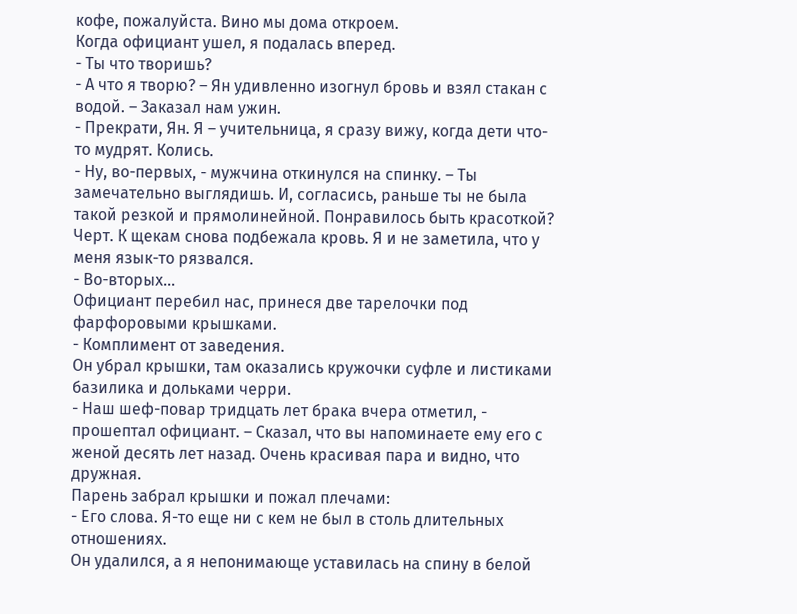кофе, пожалуйста. Вино мы дома откроем.
Когда официант ушел, я подалась вперед.
- Ты что творишь?
- А что я творю? – Ян удивленно изогнул бровь и взял стакан с водой. – Заказал нам ужин.
- Прекрати, Ян. Я – учительница, я сразу вижу, когда дети что-то мудрят. Колись.
- Ну, во-первых, - мужчина откинулся на спинку. – Ты замечательно выглядишь. И, согласись, раньше ты не была такой резкой и прямолинейной. Понравилось быть красоткой?
Черт. К щекам снова подбежала кровь. Я и не заметила, что у меня язык-то рязвался.
- Во-вторых…
Официант перебил нас, принеся две тарелочки под фарфоровыми крышками.
- Комплимент от заведения.
Он убрал крышки, там оказались кружочки суфле и листиками базилика и дольками черри.
- Наш шеф-повар тридцать лет брака вчера отметил, - прошептал официант. – Сказал, что вы напоминаете ему его с женой десять лет назад. Очень красивая пара и видно, что дружная.
Парень забрал крышки и пожал плечами:
- Его слова. Я-то еще ни с кем не был в столь длительных отношениях.
Он удалился, а я непонимающе уставилась на спину в белой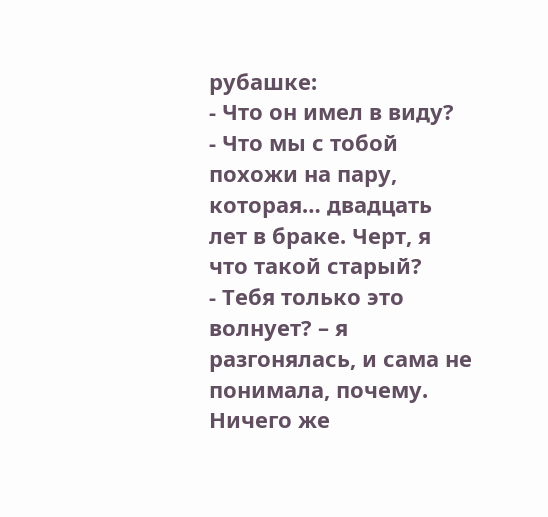рубашке:
- Что он имел в виду?
- Что мы с тобой похожи на пару, которая… двадцать лет в браке. Черт, я что такой старый?
- Тебя только это волнует? – я разгонялась, и сама не понимала, почему.
Ничего же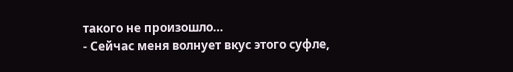такого не произошло…
- Сейчас меня волнует вкус этого суфле,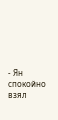- Ян спокойно взял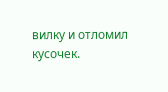вилку и отломил кусочек.